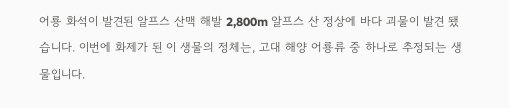어룡 화석이 발견된 알프스 산맥 해발 2,800m 알프스 산 정상에 바다 괴물이 발견 됐습니다. 이번에 화제가 된 이 생물의 정체는, 고대 해양 어룡류 중 하나로 추정되는 생물입니다.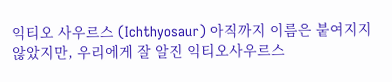익티오 사우르스 (Ichthyosaur) 아직까지 이름은 붙여지지 않았지만, 우리에게 잘 알진 익티오사우르스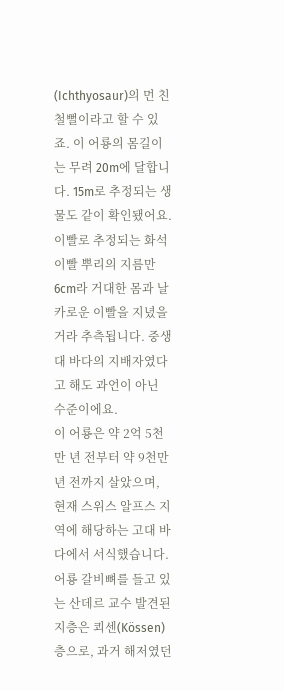(Ichthyosaur)의 먼 친철뻘이라고 할 수 있죠. 이 어룡의 몸길이는 무려 20m에 달합니다. 15m로 추정되는 생물도 같이 확인됐어요.
이빨로 추정되는 화석 이빨 뿌리의 지름만 6cm라 거대한 몸과 날카로운 이빨을 지녔을 거라 추측됩니다. 중생대 바다의 지배자였다고 해도 과언이 아닌 수준이에요.
이 어룡은 약 2억 5천만 년 전부터 약 9천만 년 전까지 살았으며, 현재 스위스 알프스 지역에 해당하는 고대 바다에서 서식했습니다. 어룡 갈비뼈를 들고 있는 산데르 교수 발견된 지층은 쾨센(Kössen) 층으로, 과거 해저였던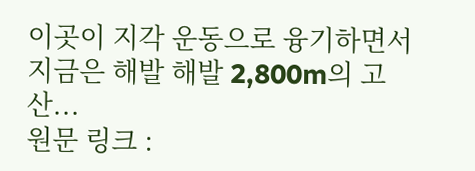이곳이 지각 운동으로 융기하면서 지금은 해발 해발 2,800m의 고산...
원문 링크 :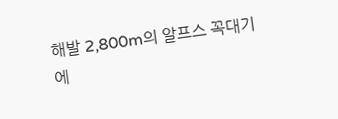해발 2,800m의 알프스 꼭대기에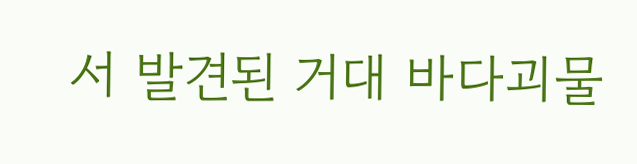서 발견된 거대 바다괴물